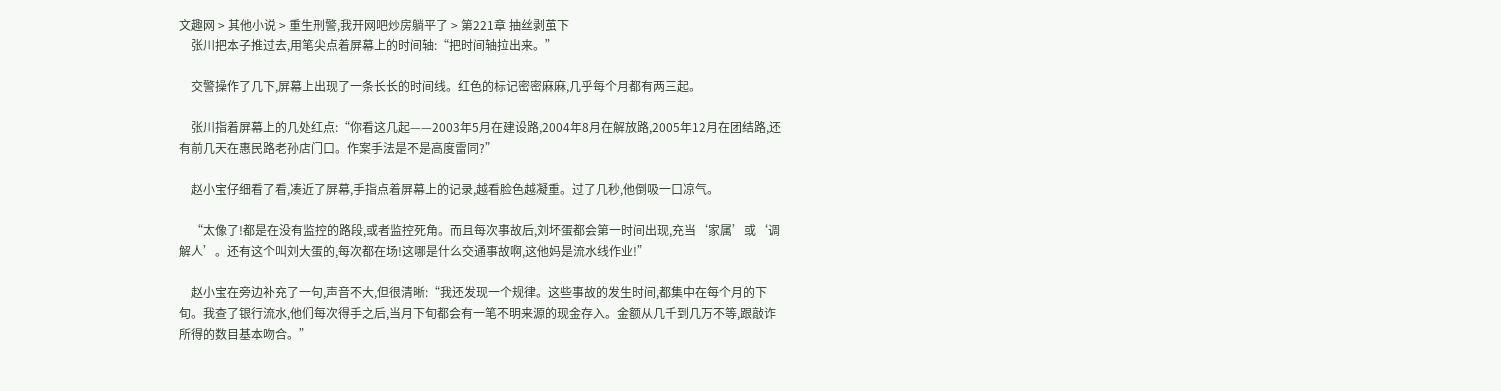文趣网 > 其他小说 > 重生刑警,我开网吧炒房躺平了 > 第221章 抽丝剥茧下
    张川把本子推过去,用笔尖点着屏幕上的时间轴:“把时间轴拉出来。”

    交警操作了几下,屏幕上出现了一条长长的时间线。红色的标记密密麻麻,几乎每个月都有两三起。

    张川指着屏幕上的几处红点:“你看这几起——2003年5月在建设路,2004年8月在解放路,2005年12月在团结路,还有前几天在惠民路老孙店门口。作案手法是不是高度雷同?”

    赵小宝仔细看了看,凑近了屏幕,手指点着屏幕上的记录,越看脸色越凝重。过了几秒,他倒吸一口凉气。

    “太像了!都是在没有监控的路段,或者监控死角。而且每次事故后,刘坏蛋都会第一时间出现,充当‘家属’或‘调解人’。还有这个叫刘大蛋的,每次都在场!这哪是什么交通事故啊,这他妈是流水线作业!”

    赵小宝在旁边补充了一句,声音不大,但很清晰:“我还发现一个规律。这些事故的发生时间,都集中在每个月的下旬。我查了银行流水,他们每次得手之后,当月下旬都会有一笔不明来源的现金存入。金额从几千到几万不等,跟敲诈所得的数目基本吻合。”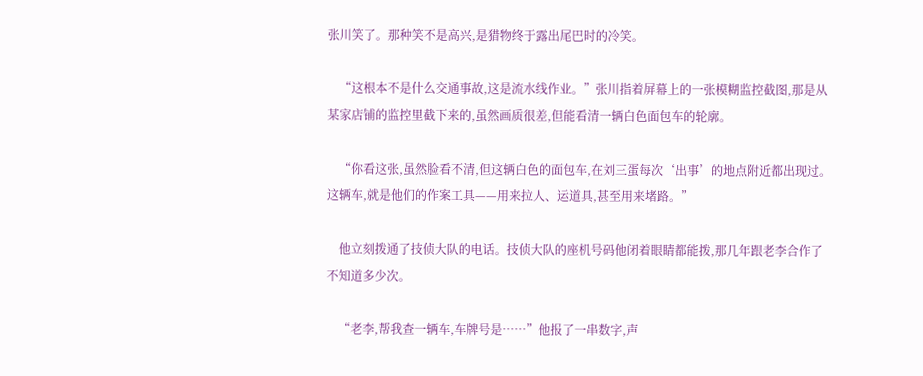张川笑了。那种笑不是高兴,是猎物终于露出尾巴时的冷笑。

    “这根本不是什么交通事故,这是流水线作业。”张川指着屏幕上的一张模糊监控截图,那是从某家店铺的监控里截下来的,虽然画质很差,但能看清一辆白色面包车的轮廓。

    “你看这张,虽然脸看不清,但这辆白色的面包车,在刘三蛋每次‘出事’的地点附近都出现过。这辆车,就是他们的作案工具——用来拉人、运道具,甚至用来堵路。”

    他立刻拨通了技侦大队的电话。技侦大队的座机号码他闭着眼睛都能拨,那几年跟老李合作了不知道多少次。

    “老李,帮我查一辆车,车牌号是……”他报了一串数字,声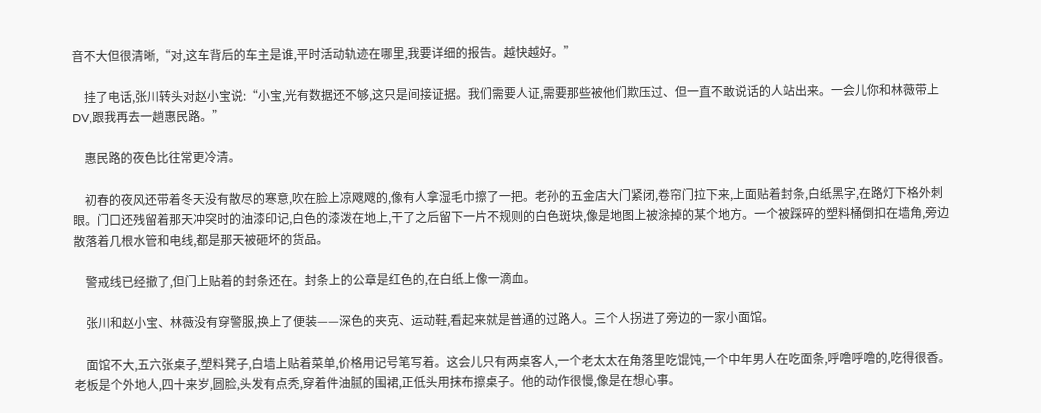音不大但很清晰,“对,这车背后的车主是谁,平时活动轨迹在哪里,我要详细的报告。越快越好。”

    挂了电话,张川转头对赵小宝说:“小宝,光有数据还不够,这只是间接证据。我们需要人证,需要那些被他们欺压过、但一直不敢说话的人站出来。一会儿你和林薇带上DV,跟我再去一趟惠民路。”

    惠民路的夜色比往常更冷清。

    初春的夜风还带着冬天没有散尽的寒意,吹在脸上凉飕飕的,像有人拿湿毛巾擦了一把。老孙的五金店大门紧闭,卷帘门拉下来,上面贴着封条,白纸黑字,在路灯下格外刺眼。门口还残留着那天冲突时的油漆印记,白色的漆泼在地上,干了之后留下一片不规则的白色斑块,像是地图上被涂掉的某个地方。一个被踩碎的塑料桶倒扣在墙角,旁边散落着几根水管和电线,都是那天被砸坏的货品。

    警戒线已经撤了,但门上贴着的封条还在。封条上的公章是红色的,在白纸上像一滴血。

    张川和赵小宝、林薇没有穿警服,换上了便装——深色的夹克、运动鞋,看起来就是普通的过路人。三个人拐进了旁边的一家小面馆。

    面馆不大,五六张桌子,塑料凳子,白墙上贴着菜单,价格用记号笔写着。这会儿只有两桌客人,一个老太太在角落里吃馄饨,一个中年男人在吃面条,呼噜呼噜的,吃得很香。老板是个外地人,四十来岁,圆脸,头发有点秃,穿着件油腻的围裙,正低头用抹布擦桌子。他的动作很慢,像是在想心事。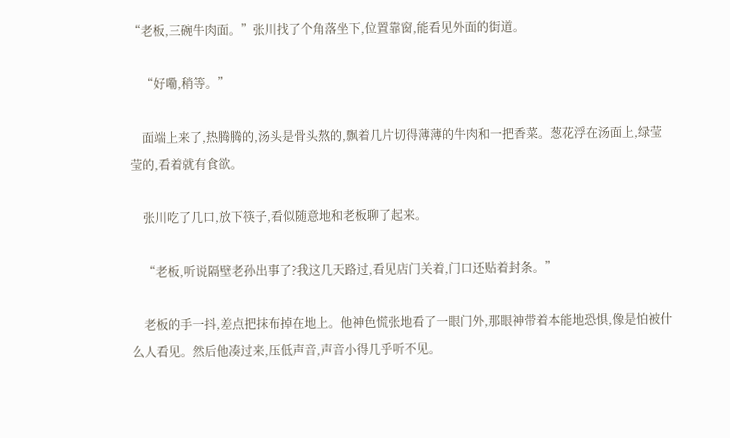“老板,三碗牛肉面。”张川找了个角落坐下,位置靠窗,能看见外面的街道。

    “好嘞,稍等。”

    面端上来了,热腾腾的,汤头是骨头熬的,飘着几片切得薄薄的牛肉和一把香菜。葱花浮在汤面上,绿莹莹的,看着就有食欲。

    张川吃了几口,放下筷子,看似随意地和老板聊了起来。

    “老板,听说隔壁老孙出事了?我这几天路过,看见店门关着,门口还贴着封条。”

    老板的手一抖,差点把抹布掉在地上。他神色慌张地看了一眼门外,那眼神带着本能地恐惧,像是怕被什么人看见。然后他凑过来,压低声音,声音小得几乎听不见。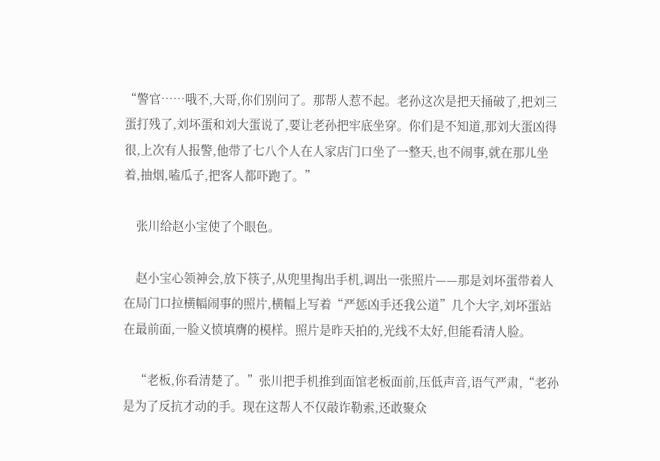“警官……哦不,大哥,你们别问了。那帮人惹不起。老孙这次是把天捅破了,把刘三蛋打残了,刘坏蛋和刘大蛋说了,要让老孙把牢底坐穿。你们是不知道,那刘大蛋凶得很,上次有人报警,他带了七八个人在人家店门口坐了一整天,也不闹事,就在那儿坐着,抽烟,嗑瓜子,把客人都吓跑了。”

    张川给赵小宝使了个眼色。

    赵小宝心领神会,放下筷子,从兜里掏出手机,调出一张照片——那是刘坏蛋带着人在局门口拉横幅闹事的照片,横幅上写着“严惩凶手还我公道”几个大字,刘坏蛋站在最前面,一脸义愤填膺的模样。照片是昨天拍的,光线不太好,但能看清人脸。

    “老板,你看清楚了。”张川把手机推到面馆老板面前,压低声音,语气严肃,“老孙是为了反抗才动的手。现在这帮人不仅敲诈勒索,还敢聚众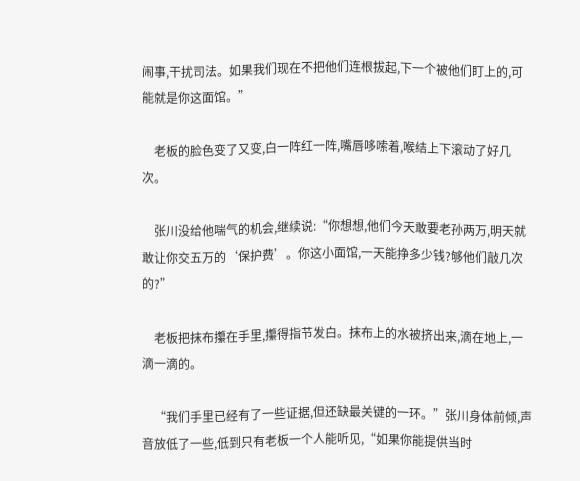闹事,干扰司法。如果我们现在不把他们连根拔起,下一个被他们盯上的,可能就是你这面馆。”

    老板的脸色变了又变,白一阵红一阵,嘴唇哆嗦着,喉结上下滚动了好几次。

    张川没给他喘气的机会,继续说:“你想想,他们今天敢要老孙两万,明天就敢让你交五万的‘保护费’。你这小面馆,一天能挣多少钱?够他们敲几次的?”

    老板把抹布攥在手里,攥得指节发白。抹布上的水被挤出来,滴在地上,一滴一滴的。

    “我们手里已经有了一些证据,但还缺最关键的一环。”张川身体前倾,声音放低了一些,低到只有老板一个人能听见,“如果你能提供当时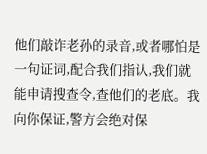他们敲诈老孙的录音,或者哪怕是一句证词,配合我们指认,我们就能申请搜查令,查他们的老底。我向你保证,警方会绝对保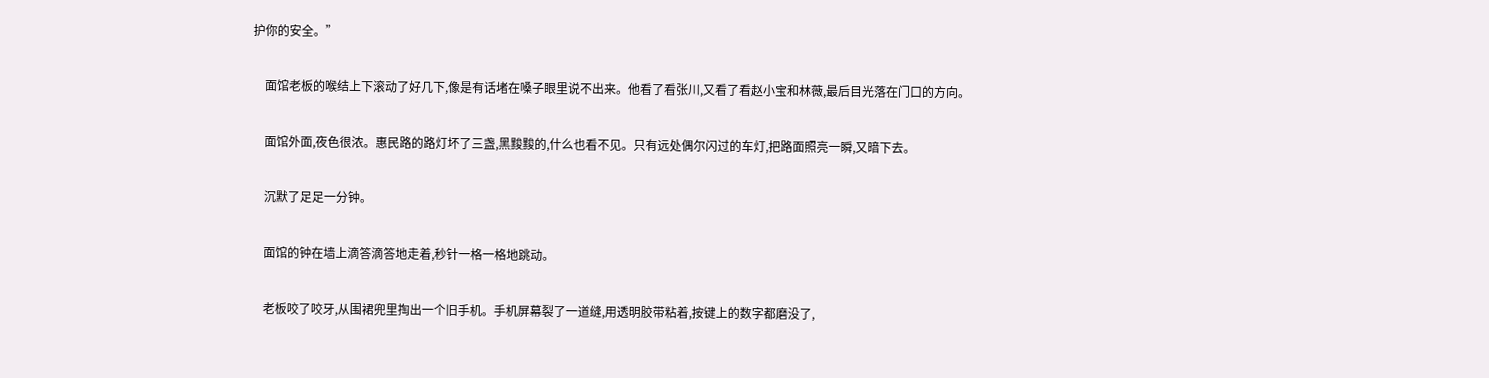护你的安全。”

    面馆老板的喉结上下滚动了好几下,像是有话堵在嗓子眼里说不出来。他看了看张川,又看了看赵小宝和林薇,最后目光落在门口的方向。

    面馆外面,夜色很浓。惠民路的路灯坏了三盏,黑黢黢的,什么也看不见。只有远处偶尔闪过的车灯,把路面照亮一瞬,又暗下去。

    沉默了足足一分钟。

    面馆的钟在墙上滴答滴答地走着,秒针一格一格地跳动。

    老板咬了咬牙,从围裙兜里掏出一个旧手机。手机屏幕裂了一道缝,用透明胶带粘着,按键上的数字都磨没了,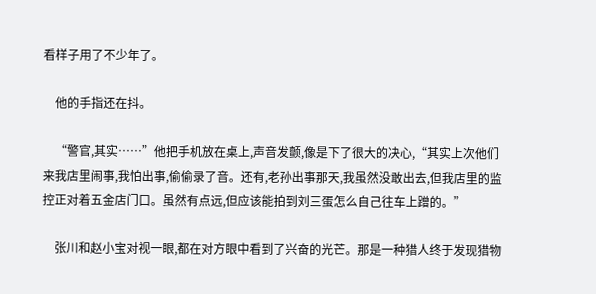看样子用了不少年了。

    他的手指还在抖。

    “警官,其实……”他把手机放在桌上,声音发颤,像是下了很大的决心,“其实上次他们来我店里闹事,我怕出事,偷偷录了音。还有,老孙出事那天,我虽然没敢出去,但我店里的监控正对着五金店门口。虽然有点远,但应该能拍到刘三蛋怎么自己往车上蹭的。”

    张川和赵小宝对视一眼,都在对方眼中看到了兴奋的光芒。那是一种猎人终于发现猎物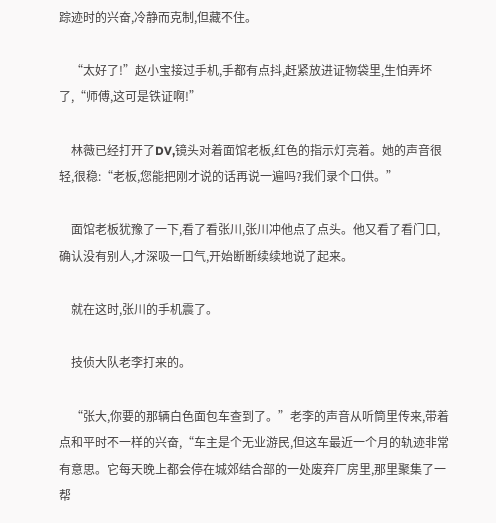踪迹时的兴奋,冷静而克制,但藏不住。

    “太好了!”赵小宝接过手机,手都有点抖,赶紧放进证物袋里,生怕弄坏了,“师傅,这可是铁证啊!”

    林薇已经打开了DV,镜头对着面馆老板,红色的指示灯亮着。她的声音很轻,很稳:“老板,您能把刚才说的话再说一遍吗?我们录个口供。”

    面馆老板犹豫了一下,看了看张川,张川冲他点了点头。他又看了看门口,确认没有别人,才深吸一口气,开始断断续续地说了起来。

    就在这时,张川的手机震了。

    技侦大队老李打来的。

    “张大,你要的那辆白色面包车查到了。”老李的声音从听筒里传来,带着点和平时不一样的兴奋,“车主是个无业游民,但这车最近一个月的轨迹非常有意思。它每天晚上都会停在城郊结合部的一处废弃厂房里,那里聚集了一帮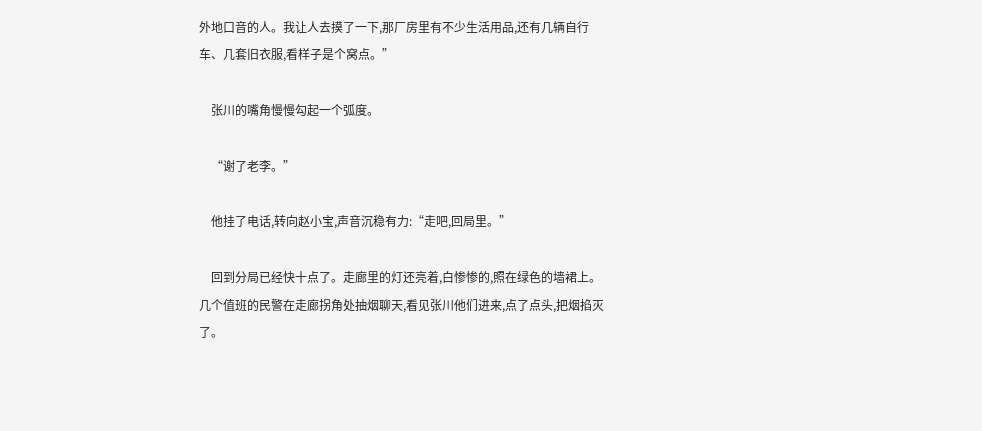外地口音的人。我让人去摸了一下,那厂房里有不少生活用品,还有几辆自行车、几套旧衣服,看样子是个窝点。”

    张川的嘴角慢慢勾起一个弧度。

    “谢了老李。”

    他挂了电话,转向赵小宝,声音沉稳有力:“走吧,回局里。”

    回到分局已经快十点了。走廊里的灯还亮着,白惨惨的,照在绿色的墙裙上。几个值班的民警在走廊拐角处抽烟聊天,看见张川他们进来,点了点头,把烟掐灭了。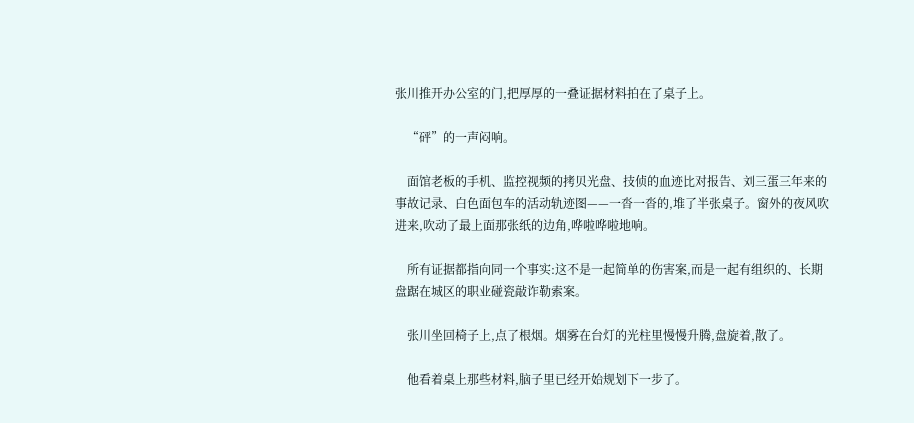张川推开办公室的门,把厚厚的一叠证据材料拍在了桌子上。

    “砰”的一声闷响。

    面馆老板的手机、监控视频的拷贝光盘、技侦的血迹比对报告、刘三蛋三年来的事故记录、白色面包车的活动轨迹图——一沓一沓的,堆了半张桌子。窗外的夜风吹进来,吹动了最上面那张纸的边角,哗啦哗啦地响。

    所有证据都指向同一个事实:这不是一起简单的伤害案,而是一起有组织的、长期盘踞在城区的职业碰瓷敲诈勒索案。

    张川坐回椅子上,点了根烟。烟雾在台灯的光柱里慢慢升腾,盘旋着,散了。

    他看着桌上那些材料,脑子里已经开始规划下一步了。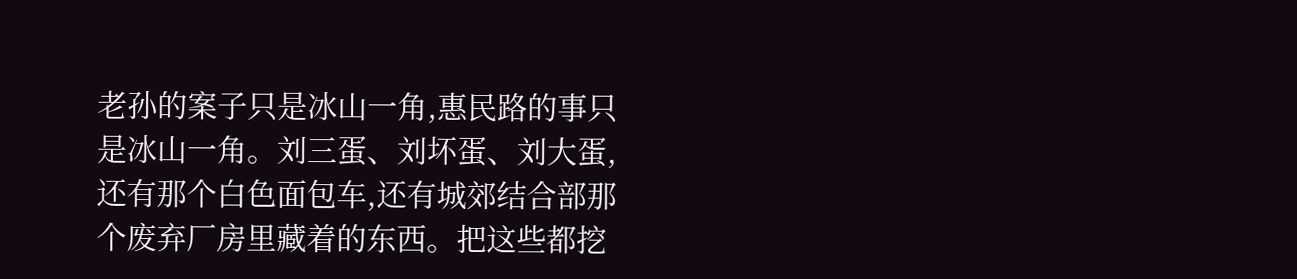老孙的案子只是冰山一角,惠民路的事只是冰山一角。刘三蛋、刘坏蛋、刘大蛋,还有那个白色面包车,还有城郊结合部那个废弃厂房里藏着的东西。把这些都挖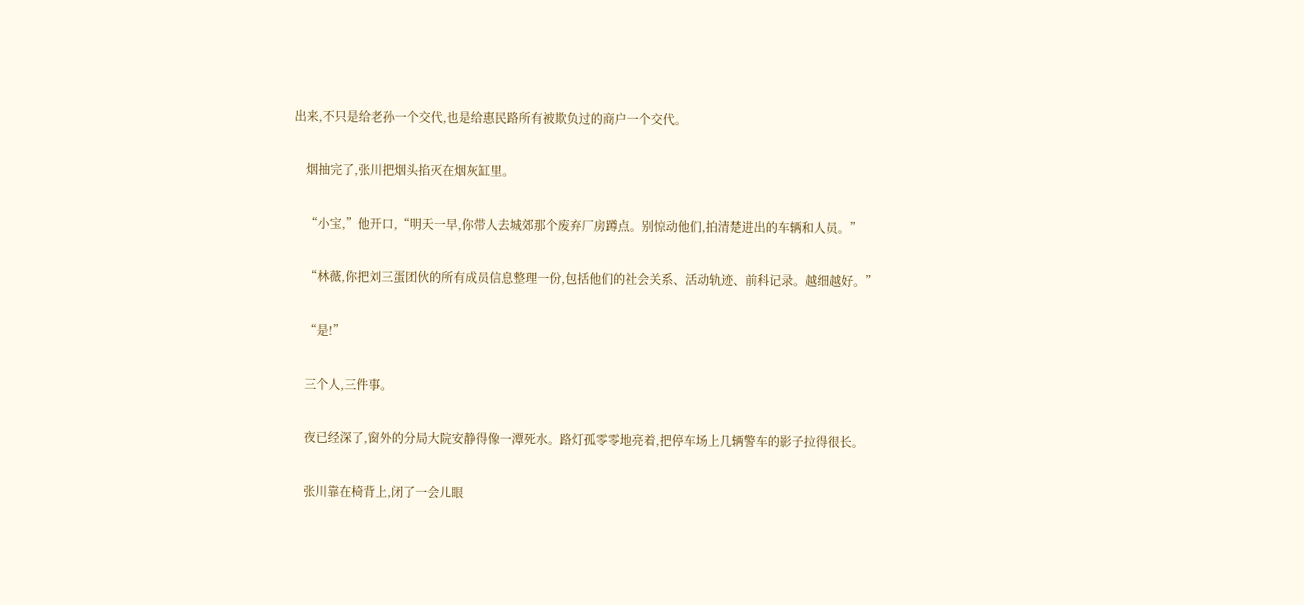出来,不只是给老孙一个交代,也是给惠民路所有被欺负过的商户一个交代。

    烟抽完了,张川把烟头掐灭在烟灰缸里。

    “小宝,”他开口,“明天一早,你带人去城郊那个废弃厂房蹲点。别惊动他们,拍清楚进出的车辆和人员。”

    “林薇,你把刘三蛋团伙的所有成员信息整理一份,包括他们的社会关系、活动轨迹、前科记录。越细越好。”

    “是!”

    三个人,三件事。

    夜已经深了,窗外的分局大院安静得像一潭死水。路灯孤零零地亮着,把停车场上几辆警车的影子拉得很长。

    张川靠在椅背上,闭了一会儿眼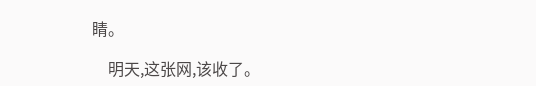睛。

    明天,这张网,该收了。